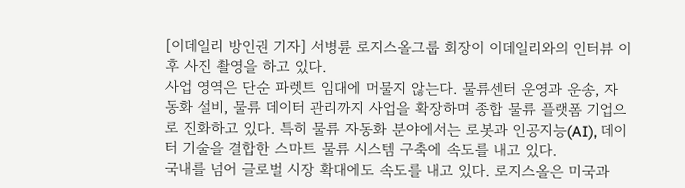[이데일리 방인권 기자] 서병륜 로지스올그룹 회장이 이데일리와의 인터뷰 이후 사진 촬영을 하고 있다.
사업 영역은 단순 파렛트 임대에 머물지 않는다. 물류센터 운영과 운송, 자동화 설비, 물류 데이터 관리까지 사업을 확장하며 종합 물류 플랫폼 기업으로 진화하고 있다. 특히 물류 자동화 분야에서는 로봇과 인공지능(AI), 데이터 기술을 결합한 스마트 물류 시스템 구축에 속도를 내고 있다.
국내를 넘어 글로벌 시장 확대에도 속도를 내고 있다. 로지스올은 미국과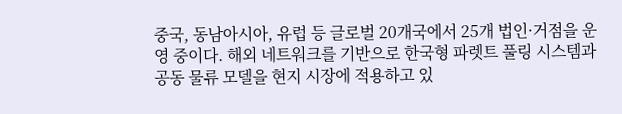중국, 동남아시아, 유럽 등 글로벌 20개국에서 25개 법인·거점을 운영 중이다. 해외 네트워크를 기반으로 한국형 파렛트 풀링 시스템과 공동 물류 모델을 현지 시장에 적용하고 있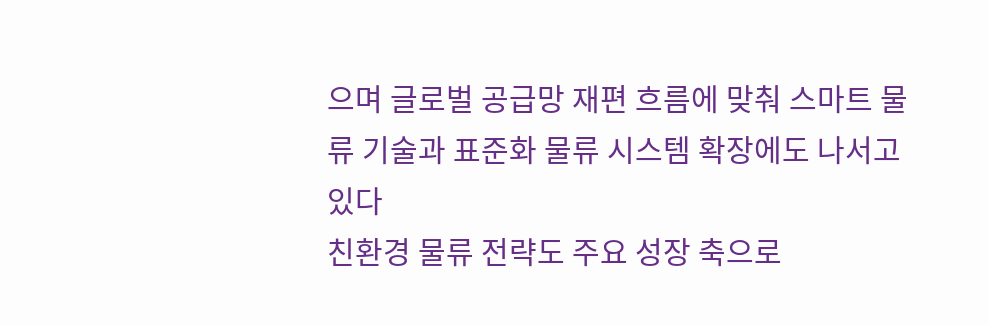으며 글로벌 공급망 재편 흐름에 맞춰 스마트 물류 기술과 표준화 물류 시스템 확장에도 나서고 있다
친환경 물류 전략도 주요 성장 축으로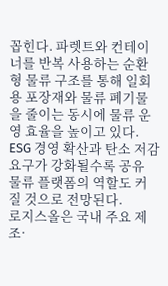꼽힌다. 파렛트와 컨테이너를 반복 사용하는 순환형 물류 구조를 통해 일회용 포장재와 물류 폐기물을 줄이는 동시에 물류 운영 효율을 높이고 있다. ESG 경영 확산과 탄소 저감 요구가 강화될수록 공유 물류 플랫폼의 역할도 커질 것으로 전망된다.
로지스올은 국내 주요 제조·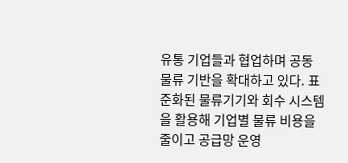유통 기업들과 협업하며 공동 물류 기반을 확대하고 있다. 표준화된 물류기기와 회수 시스템을 활용해 기업별 물류 비용을 줄이고 공급망 운영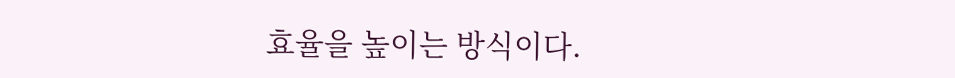효율을 높이는 방식이다.